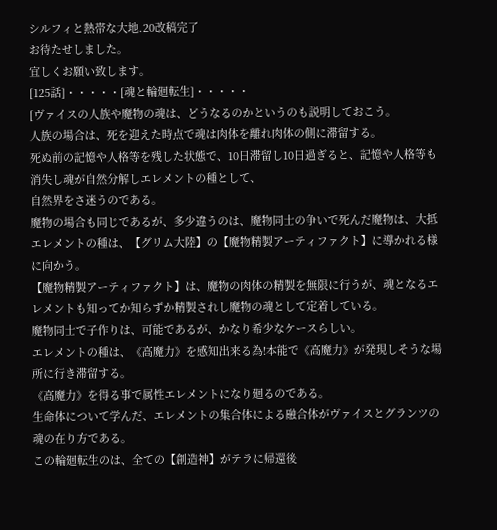シルフィと熱帯な大地.20改稿完了
お待たせしました。
宜しくお願い致します。
[125話]・・・・・[魂と輪廻転生]・・・・・
[ヴァイスの人族や魔物の魂は、どうなるのかというのも説明しておこう。
人族の場合は、死を迎えた時点で魂は肉体を離れ肉体の側に滞留する。
死ぬ前の記憶や人格等を残した状態で、10日滞留し10日過ぎると、記憶や人格等も消失し魂が自然分解しエレメントの種として、
自然界をさ迷うのである。
魔物の場合も同じであるが、多少違うのは、魔物同士の争いで死んだ魔物は、大抵エレメントの種は、【グリム大陸】の【魔物精製アーティファクト】に導かれる様に向かう。
【魔物精製アーティファクト】は、魔物の肉体の精製を無限に行うが、魂となるエレメントも知ってか知らずか精製されし魔物の魂として定着している。
魔物同士で子作りは、可能であるが、かなり希少なケースらしい。
エレメントの種は、《高魔力》を感知出来る為!本能で《高魔力》が発現しそうな場所に行き滞留する。
《高魔力》を得る事で属性エレメントになり廻るのである。
生命体について学んだ、エレメントの集合体による融合体がヴァイスとグランツの魂の在り方である。
この輪廻転生のは、全ての【創造神】がテラに帰還後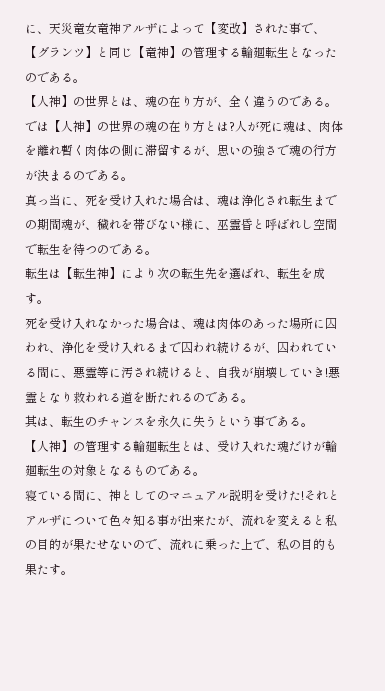に、天災竜女竜神アルザによって【変改】された事で、【グランツ】と同じ【竜神】の管理する輪廻転生となったのである。
【人神】の世界とは、魂の在り方が、全く違うのである。
では【人神】の世界の魂の在り方とは?人が死に魂は、肉体を離れ暫く肉体の側に滞留するが、思いの強さで魂の行方が決まるのである。
真っ当に、死を受け入れた場合は、魂は浄化され転生までの期間魂が、穢れを帯びない様に、巫霊昏と呼ばれし空間で転生を待つのである。
転生は【転生神】により次の転生先を選ばれ、転生を成す。
死を受け入れなかった場合は、魂は肉体のあった場所に囚われ、浄化を受け入れるまで囚われ続けるが、囚われている間に、悪霊等に汚され続けると、自我が崩壊していき!悪霊となり救われる道を断たれるのである。
其は、転生のチャンスを永久に失うという事である。
【人神】の管理する輪廻転生とは、受け入れた魂だけが輪廻転生の対象となるものである。
寝ている間に、神としてのマニュアル説明を受けた!それとアルザについて色々知る事が出来たが、流れを変えると私の目的が果たせないので、流れに乗った上で、私の目的も果たす。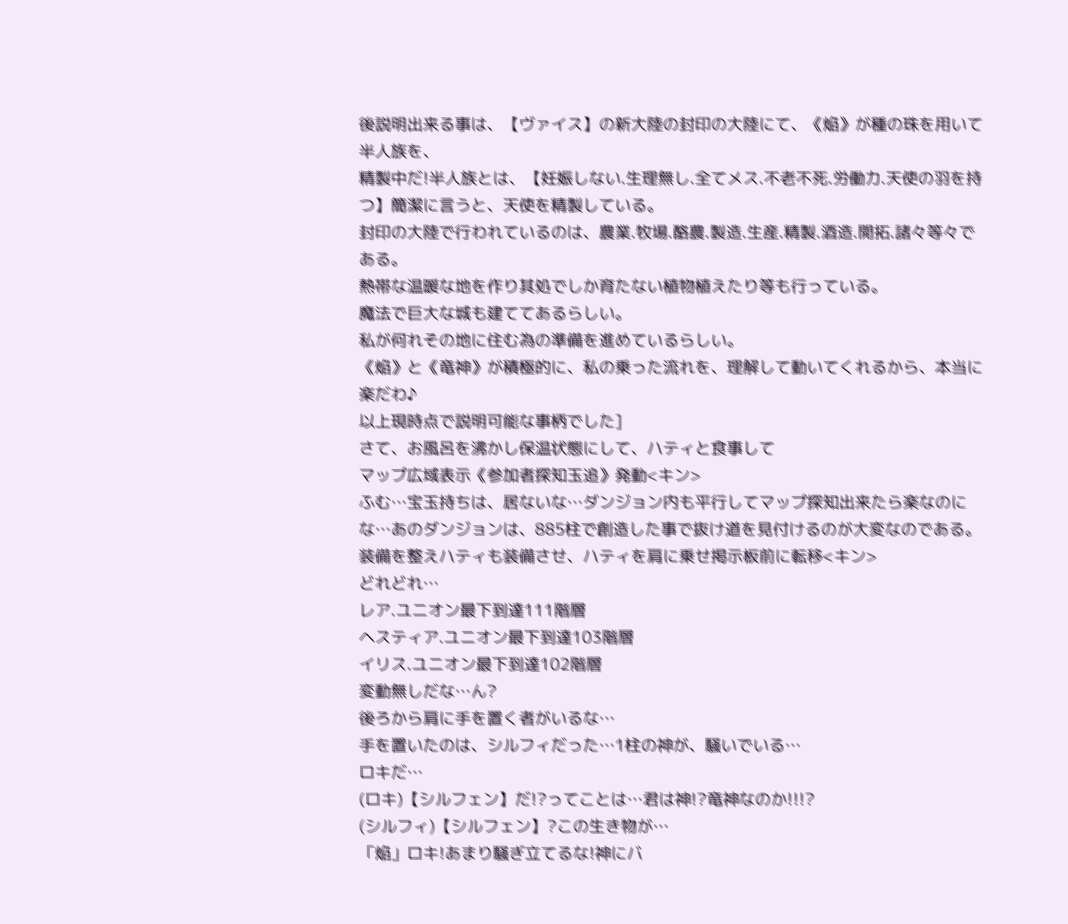後説明出来る事は、【ヴァイス】の新大陸の封印の大陸にて、《焔》が種の珠を用いて半人族を、
精製中だ!半人族とは、【妊娠しない.生理無し.全てメス.不老不死.労働力.天使の羽を持つ】簡潔に言うと、天使を精製している。
封印の大陸で行われているのは、農業.牧場.酪農.製造.生産.精製.酒造.開拓.諸々等々である。
熱帯な温暖な地を作り其処でしか育たない植物植えたり等も行っている。
魔法で巨大な城も建ててあるらしい。
私が何れその地に住む為の準備を進めているらしい。
《焔》と《竜神》が積極的に、私の乗った流れを、理解して動いてくれるから、本当に楽だわ♪
以上現時点で説明可能な事柄でした]
さて、お風呂を沸かし保温状態にして、ハティと食事して
マップ広域表示《参加者探知玉追》発動<キン>
ふむ…宝玉持ちは、居ないな…ダンジョン内も平行してマップ探知出来たら楽なのにな…あのダンジョンは、885柱で創造した事で抜け道を見付けるのが大変なのである。
装備を整えハティも装備させ、ハティを肩に乗せ掲示板前に転移<キン>
どれどれ…
レア.ユニオン最下到達111階層
ヘスティア.ユニオン最下到達103階層
イリス.ユニオン最下到達102階層
変動無しだな…ん?
後ろから肩に手を置く者がいるな…
手を置いたのは、シルフィだった…1柱の神が、騒いでいる…
ロキだ…
(ロキ)【シルフェン】だ!?ってことは…君は神!?竜神なのか!!!?
(シルフィ)【シルフェン】?この生き物が…
「焔」ロキ!あまり騒ぎ立てるな!神にバ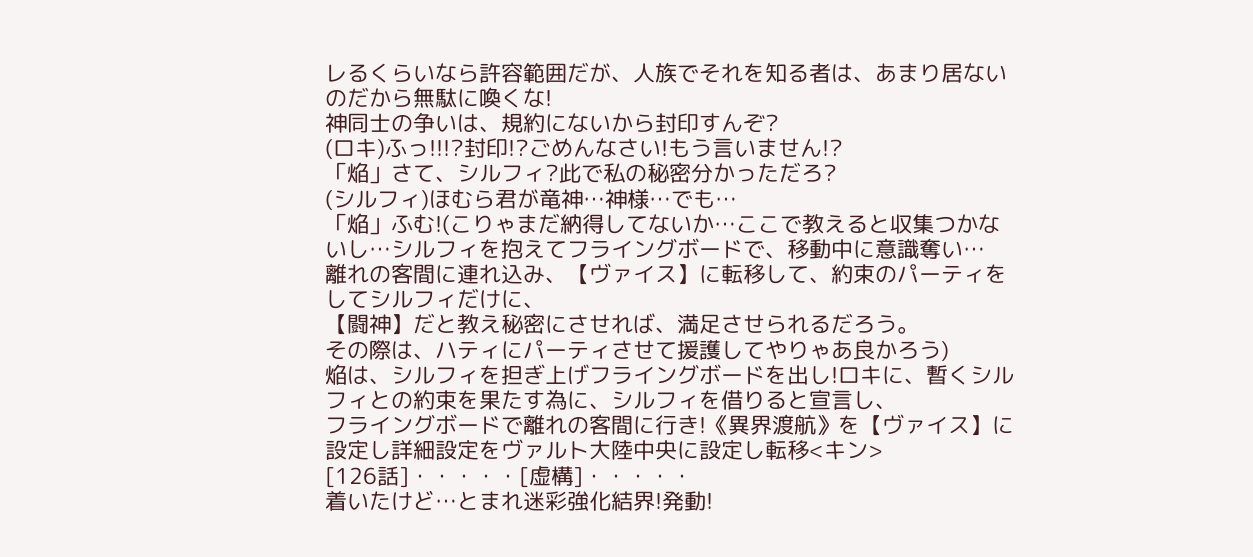レるくらいなら許容範囲だが、人族でそれを知る者は、あまり居ないのだから無駄に喚くな!
神同士の争いは、規約にないから封印すんぞ?
(ロキ)ふっ!!!?封印!?ごめんなさい!もう言いません!?
「焔」さて、シルフィ?此で私の秘密分かっただろ?
(シルフィ)ほむら君が竜神…神様…でも…
「焔」ふむ!(こりゃまだ納得してないか…ここで教えると収集つかないし…シルフィを抱えてフライングボードで、移動中に意識奪い…
離れの客間に連れ込み、【ヴァイス】に転移して、約束のパーティをしてシルフィだけに、
【闘神】だと教え秘密にさせれば、満足させられるだろう。
その際は、ハティにパーティさせて援護してやりゃあ良かろう)
焔は、シルフィを担ぎ上げフライングボードを出し!ロキに、暫くシルフィとの約束を果たす為に、シルフィを借りると宣言し、
フライングボードで離れの客間に行き!《異界渡航》を【ヴァイス】に設定し詳細設定をヴァルト大陸中央に設定し転移<キン>
[126話]・・・・・[虚構]・・・・・
着いたけど…とまれ迷彩強化結界!発動!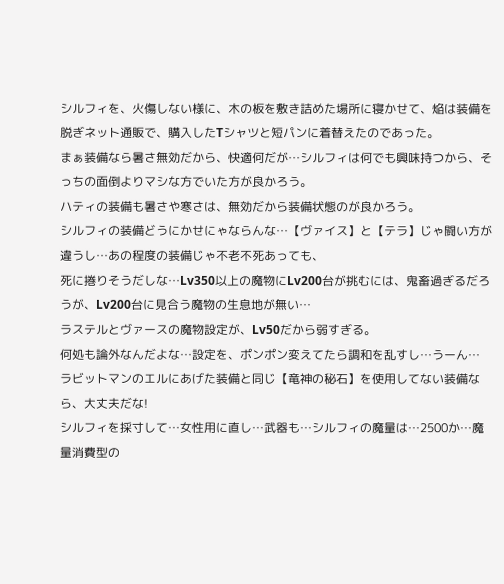シルフィを、火傷しない様に、木の板を敷き詰めた場所に寝かせて、焔は装備を脱ぎネット通販で、購入したTシャツと短パンに着替えたのであった。
まぁ装備なら暑さ無効だから、快適何だが…シルフィは何でも興味持つから、そっちの面倒よりマシな方でいた方が良かろう。
ハティの装備も暑さや寒さは、無効だから装備状態のが良かろう。
シルフィの装備どうにかせにゃならんな…【ヴァイス】と【テラ】じゃ闘い方が違うし…あの程度の装備じゃ不老不死あっても、
死に捲りそうだしな…Lv350以上の魔物にLv200台が挑むには、鬼畜過ぎるだろうが、Lv200台に見合う魔物の生息地が無い…
ラステルとヴァースの魔物設定が、Lv50だから弱すぎる。
何処も論外なんだよな…設定を、ポンポン変えてたら調和を乱すし…うーん…
ラビットマンのエルにあげた装備と同じ【竜神の秘石】を使用してない装備なら、大丈夫だな!
シルフィを採寸して…女性用に直し…武器も…シルフィの魔量は…2500か…魔量消費型の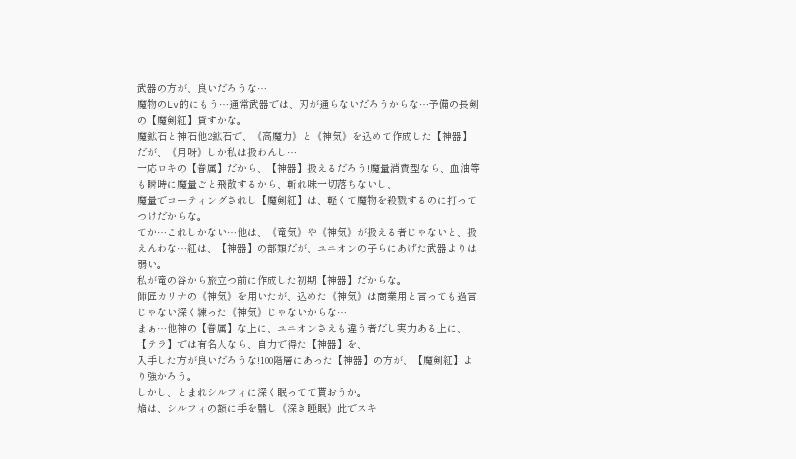武器の方が、良いだろうな…
魔物のLv的にもう…通常武器では、刃が通らないだろうからな…予備の長剣の【魔剣紅】貸すかな。
魔鉱石と神石他2鉱石で、《高魔力》と《神気》を込めて作成した【神器】だが、《月呀》しか私は扱わんし…
一応ロキの【眷属】だから、【神器】扱えるだろう!魔量消費型なら、血油等も瞬時に魔量ごと飛散するから、斬れ味一切落ちないし、
魔量でコーティングされし【魔剣紅】は、軽くて魔物を殺戮するのに打ってつけだからな。
てか…これしかない…他は、《竜気》や《神気》が扱える者じゃないと、扱えんわな…紅は、【神器】の部類だが、ユニオンの子らにあげた武器よりは弱い。
私が竜の谷から旅立つ前に作成した初期【神器】だからな。
師匠カリナの《神気》を用いたが、込めた《神気》は商業用と言っても過言じゃない深く練った《神気》じゃないからな…
まぁ…他神の【眷属】な上に、ユニオンさえも違う者だし実力ある上に、【テラ】では有名人なら、自力で得た【神器】を、
入手した方が良いだろうな!100階層にあった【神器】の方が、【魔剣紅】より強かろう。
しかし、とまれシルフィに深く眠ってて貰おうか。
焔は、シルフィの額に手を翳し《深き睡眠》此でスキ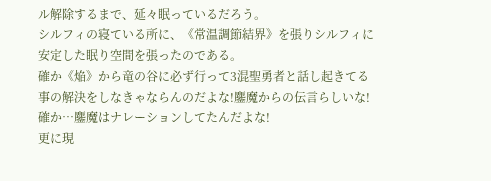ル解除するまで、延々眠っているだろう。
シルフィの寝ている所に、《常温調節結界》を張りシルフィに安定した眠り空間を張ったのである。
確か《焔》から竜の谷に必ず行って3混聖勇者と話し起きてる事の解決をしなきゃならんのだよな!鏖魔からの伝言らしいな!確か…鏖魔はナレーションしてたんだよな!
更に現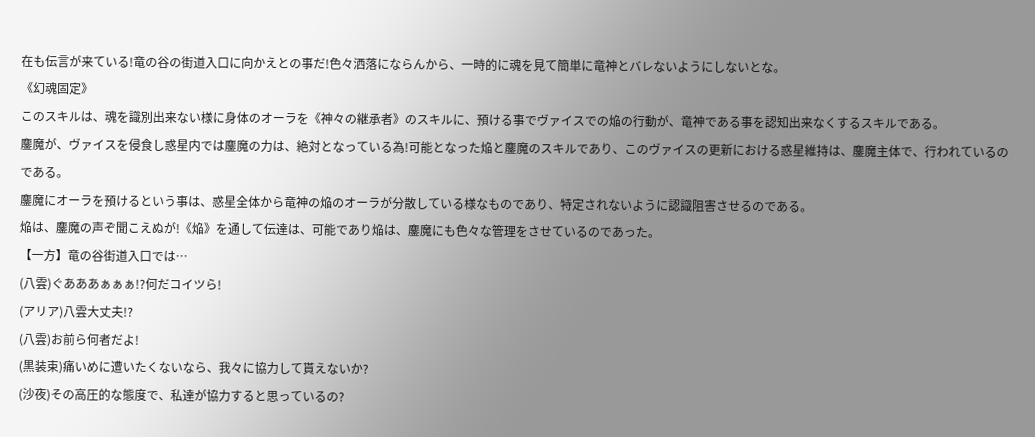在も伝言が来ている!竜の谷の街道入口に向かえとの事だ!色々洒落にならんから、一時的に魂を見て簡単に竜神とバレないようにしないとな。
《幻魂固定》
このスキルは、魂を識別出来ない様に身体のオーラを《神々の継承者》のスキルに、預ける事でヴァイスでの焔の行動が、竜神である事を認知出来なくするスキルである。
鏖魔が、ヴァイスを侵食し惑星内では鏖魔の力は、絶対となっている為!可能となった焔と鏖魔のスキルであり、このヴァイスの更新における惑星維持は、鏖魔主体で、行われているのである。
鏖魔にオーラを預けるという事は、惑星全体から竜神の焔のオーラが分散している様なものであり、特定されないように認識阻害させるのである。
焔は、鏖魔の声ぞ聞こえぬが!《焔》を通して伝達は、可能であり焔は、鏖魔にも色々な管理をさせているのであった。
【一方】竜の谷街道入口では…
(八雲)ぐあああぁぁぁ!?何だコイツら!
(アリア)八雲大丈夫!?
(八雲)お前ら何者だよ!
(黒装束)痛いめに遭いたくないなら、我々に協力して貰えないか?
(沙夜)その高圧的な態度で、私達が協力すると思っているの?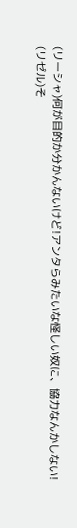(リーシャ)何が目的か分かんないけど!アンタらみたいな怪しい奴に、協力なんかしない!
(リゼル)そ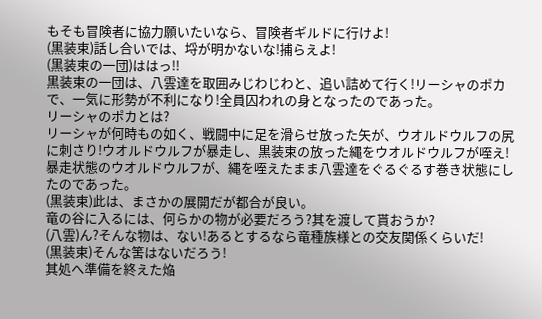もそも冒険者に協力願いたいなら、冒険者ギルドに行けよ!
(黒装束)話し合いでは、埒が明かないな!捕らえよ!
(黒装束の一団)ははっ!!
黒装束の一団は、八雲達を取囲みじわじわと、追い詰めて行く!リーシャのポカで、一気に形勢が不利になり!全員囚われの身となったのであった。
リーシャのポカとは?
リーシャが何時もの如く、戦闘中に足を滑らせ放った矢が、ウオルドウルフの尻に刺さり!ウオルドウルフが暴走し、黒装束の放った縄をウオルドウルフが咥え!
暴走状態のウオルドウルフが、縄を咥えたまま八雲達をぐるぐるす巻き状態にしたのであった。
(黒装束)此は、まさかの展開だが都合が良い。
竜の谷に入るには、何らかの物が必要だろう?其を渡して貰おうか?
(八雲)ん?そんな物は、ない!あるとするなら竜種族様との交友関係くらいだ!
(黒装束)そんな筈はないだろう!
其処へ準備を終えた焔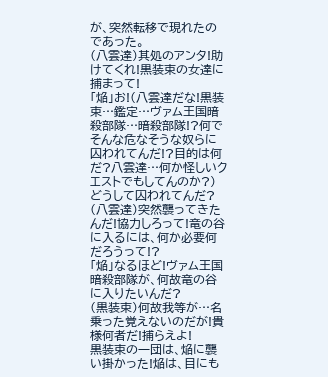が、突然転移で現れたのであった。
(八雲達)其処のアンタ!助けてくれ!黒装束の女達に捕まって!
「焔」お!(八雲達だな!黒装束…鑑定…ヴァム王国暗殺部隊…暗殺部隊!?何でそんな危なそうな奴らに囚われてんだ!?目的は何だ?八雲達…何か怪しいクエストでもしてんのか?)
どうして囚われてんだ?
(八雲達)突然襲ってきたんだ!協力しろって!竜の谷に入るには、何か必要何だろうって!?
「焔」なるほど!ヴァム王国暗殺部隊が、何故竜の谷に入りたいんだ?
(黒装束)何故我等が…名乗った覚えないのだが!貴様何者だ!捕らえよ!
黒装束の一団は、焔に襲い掛かった!焔は、目にも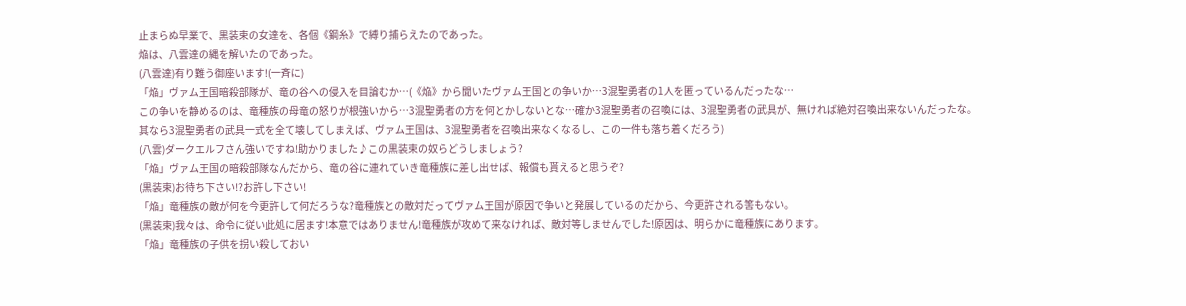止まらぬ早業で、黒装束の女達を、各個《鋼糸》で縛り捕らえたのであった。
焔は、八雲達の縄を解いたのであった。
(八雲達)有り難う御座います!(一斉に)
「焔」ヴァム王国暗殺部隊が、竜の谷への侵入を目論むか…(《焔》から聞いたヴァム王国との争いか…3混聖勇者の1人を匿っているんだったな…
この争いを静めるのは、竜種族の母竜の怒りが根強いから…3混聖勇者の方を何とかしないとな…確か3混聖勇者の召喚には、3混聖勇者の武具が、無ければ絶対召喚出来ないんだったな。
其なら3混聖勇者の武具一式を全て壊してしまえば、ヴァム王国は、3混聖勇者を召喚出来なくなるし、この一件も落ち着くだろう)
(八雲)ダークエルフさん強いですね!助かりました♪この黒装束の奴らどうしましょう?
「焔」ヴァム王国の暗殺部隊なんだから、竜の谷に連れていき竜種族に差し出せば、報償も貰えると思うぞ?
(黒装束)お待ち下さい!?お許し下さい!
「焔」竜種族の敵が何を今更許して何だろうな?竜種族との敵対だってヴァム王国が原因で争いと発展しているのだから、今更許される筈もない。
(黒装束)我々は、命令に従い此処に居ます!本意ではありません!竜種族が攻めて来なければ、敵対等しませんでした!原因は、明らかに竜種族にあります。
「焔」竜種族の子供を拐い殺しておい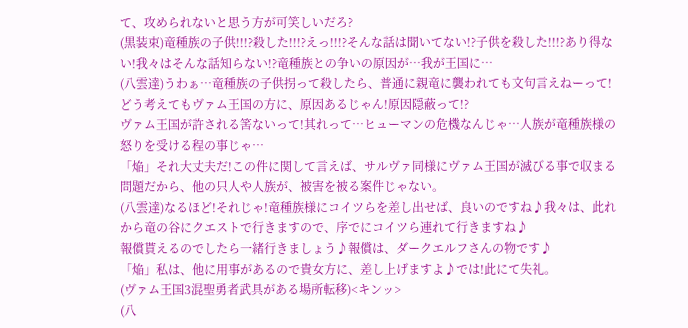て、攻められないと思う方が可笑しいだろ?
(黒装束)竜種族の子供!!!?殺した!!!?えっ!!!?そんな話は聞いてない!?子供を殺した!!!?あり得ない!我々はそんな話知らない!?竜種族との争いの原因が…我が王国に…
(八雲達)うわぁ…竜種族の子供拐って殺したら、普通に親竜に襲われても文句言えねーって!どう考えてもヴァム王国の方に、原因あるじゃん!原因隠蔽って!?
ヴァム王国が許される筈ないって!其れって…ヒューマンの危機なんじゃ…人族が竜種族様の怒りを受ける程の事じゃ…
「焔」それ大丈夫だ!この件に関して言えば、サルヴァ同様にヴァム王国が滅びる事で収まる問題だから、他の只人や人族が、被害を被る案件じゃない。
(八雲達)なるほど!それじゃ!竜種族様にコイツらを差し出せば、良いのですね♪我々は、此れから竜の谷にクエストで行きますので、序でにコイツら連れて行きますね♪
報償貰えるのでしたら一緒行きましょう♪報償は、ダークエルフさんの物です♪
「焔」私は、他に用事があるので貴女方に、差し上げますよ♪では!此にて失礼。
(ヴァム王国3混聖勇者武具がある場所転移)<キンッ>
(八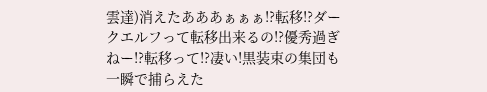雲達)消えたあああぁぁぁ!?転移!?ダークエルフって転移出来るの!?優秀過ぎねー!?転移って!?凄い!黒装束の集団も一瞬で捕らえた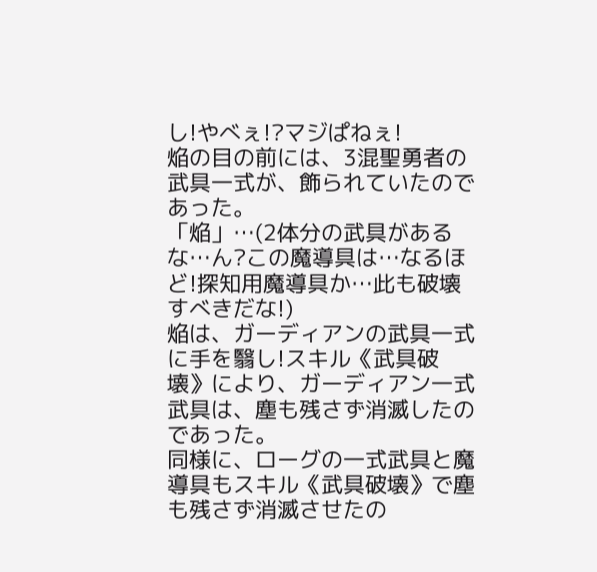し!やべぇ!?マジぱねぇ!
焔の目の前には、3混聖勇者の武具一式が、飾られていたのであった。
「焔」…(2体分の武具があるな…ん?この魔導具は…なるほど!探知用魔導具か…此も破壊すべきだな!)
焔は、ガーディアンの武具一式に手を翳し!スキル《武具破壊》により、ガーディアン一式武具は、塵も残さず消滅したのであった。
同様に、ローグの一式武具と魔導具もスキル《武具破壊》で塵も残さず消滅させたの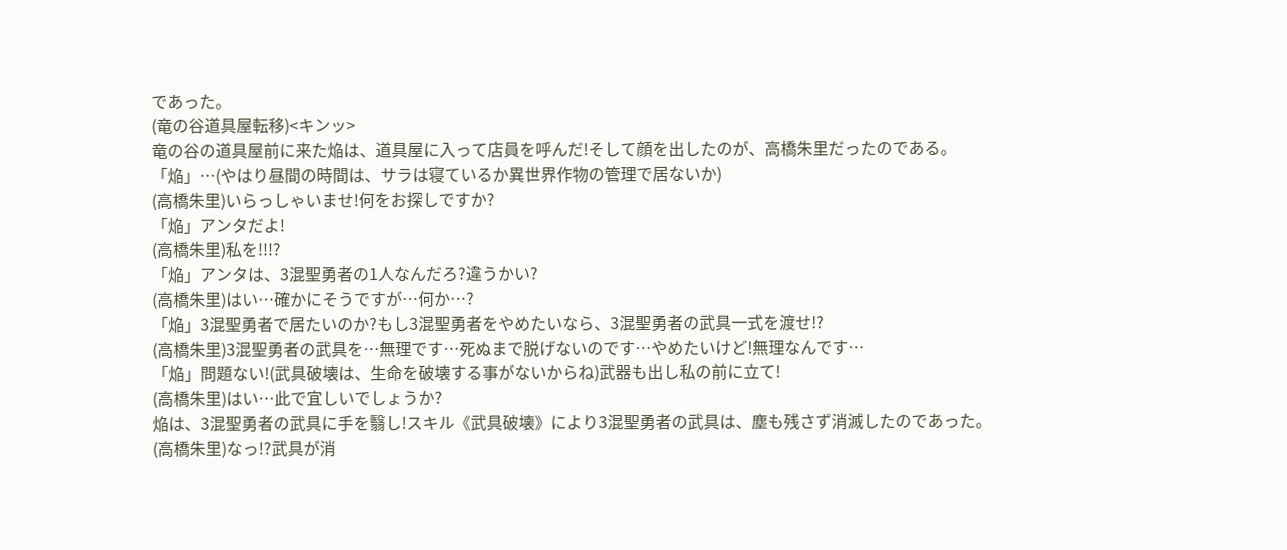であった。
(竜の谷道具屋転移)<キンッ>
竜の谷の道具屋前に来た焔は、道具屋に入って店員を呼んだ!そして顔を出したのが、高橋朱里だったのである。
「焔」…(やはり昼間の時間は、サラは寝ているか異世界作物の管理で居ないか)
(高橋朱里)いらっしゃいませ!何をお探しですか?
「焔」アンタだよ!
(高橋朱里)私を!!!?
「焔」アンタは、3混聖勇者の1人なんだろ?違うかい?
(高橋朱里)はい…確かにそうですが…何か…?
「焔」3混聖勇者で居たいのか?もし3混聖勇者をやめたいなら、3混聖勇者の武具一式を渡せ!?
(高橋朱里)3混聖勇者の武具を…無理です…死ぬまで脱げないのです…やめたいけど!無理なんです…
「焔」問題ない!(武具破壊は、生命を破壊する事がないからね)武器も出し私の前に立て!
(高橋朱里)はい…此で宜しいでしょうか?
焔は、3混聖勇者の武具に手を翳し!スキル《武具破壊》により3混聖勇者の武具は、塵も残さず消滅したのであった。
(高橋朱里)なっ!?武具が消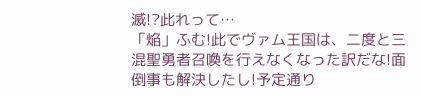滅!?此れって…
「焔」ふむ!此でヴァム王国は、二度と三混聖勇者召喚を行えなくなった訳だな!面倒事も解決したし!予定通り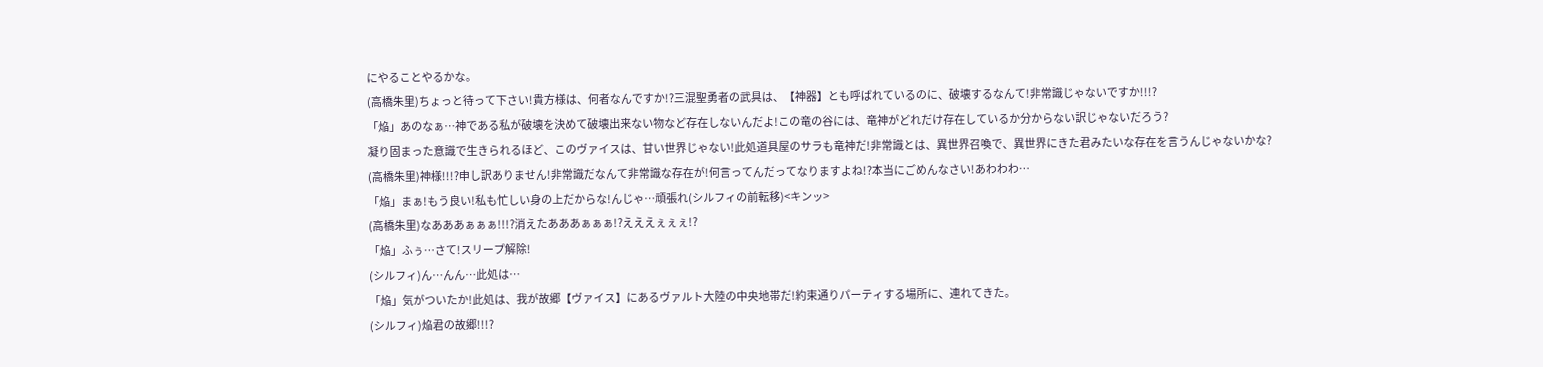にやることやるかな。
(高橋朱里)ちょっと待って下さい!貴方様は、何者なんですか!?三混聖勇者の武具は、【神器】とも呼ばれているのに、破壊するなんて!非常識じゃないですか!!!?
「焔」あのなぁ…神である私が破壊を決めて破壊出来ない物など存在しないんだよ!この竜の谷には、竜神がどれだけ存在しているか分からない訳じゃないだろう?
凝り固まった意識で生きられるほど、このヴァイスは、甘い世界じゃない!此処道具屋のサラも竜神だ!非常識とは、異世界召喚で、異世界にきた君みたいな存在を言うんじゃないかな?
(高橋朱里)神様!!!?申し訳ありません!非常識だなんて非常識な存在が!何言ってんだってなりますよね!?本当にごめんなさい!あわわわ…
「焔」まぁ!もう良い!私も忙しい身の上だからな!んじゃ…頑張れ(シルフィの前転移)<キンッ>
(高橋朱里)なあああぁぁぁ!!!?消えたあああぁぁぁ!?えええぇぇぇ!?
「焔」ふぅ…さて!スリープ解除!
(シルフィ)ん…んん…此処は…
「焔」気がついたか!此処は、我が故郷【ヴァイス】にあるヴァルト大陸の中央地帯だ!約束通りパーティする場所に、連れてきた。
(シルフィ)焔君の故郷!!!?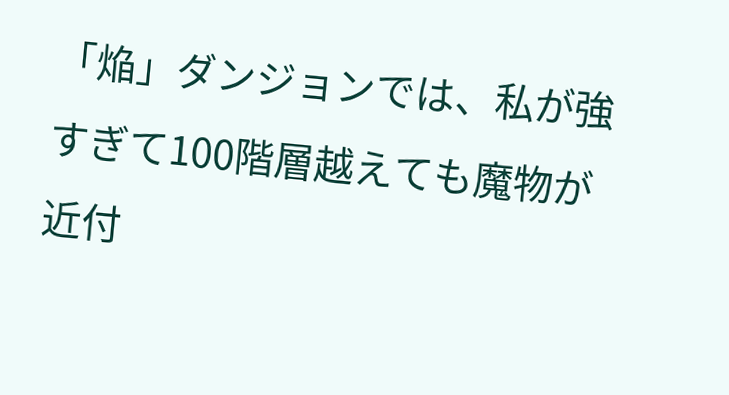「焔」ダンジョンでは、私が強すぎて100階層越えても魔物が近付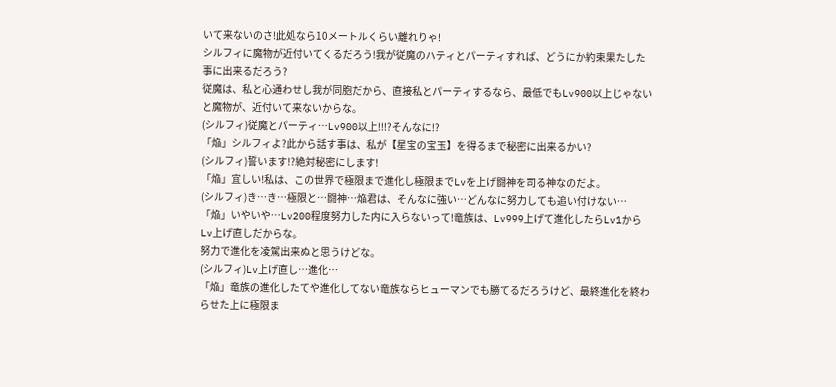いて来ないのさ!此処なら10メートルくらい離れりゃ!
シルフィに魔物が近付いてくるだろう!我が従魔のハティとパーティすれば、どうにか約束果たした事に出来るだろう?
従魔は、私と心通わせし我が同胞だから、直接私とパーティするなら、最低でもLv900以上じゃないと魔物が、近付いて来ないからな。
(シルフィ)従魔とパーティ…Lv900以上!!!?そんなに!?
「焔」シルフィよ?此から話す事は、私が【星宝の宝玉】を得るまで秘密に出来るかい?
(シルフィ)誓います!?絶対秘密にします!
「焔」宜しい!私は、この世界で極限まで進化し極限までLvを上げ闘神を司る神なのだよ。
(シルフィ)き…き…極限と…闘神…焔君は、そんなに強い…どんなに努力しても追い付けない…
「焔」いやいや…Lv200程度努力した内に入らないって!竜族は、Lv999上げて進化したらLv1からLv上げ直しだからな。
努力で進化を凌駕出来ぬと思うけどな。
(シルフィ)Lv上げ直し…進化…
「焔」竜族の進化したてや進化してない竜族ならヒューマンでも勝てるだろうけど、最終進化を終わらせた上に極限ま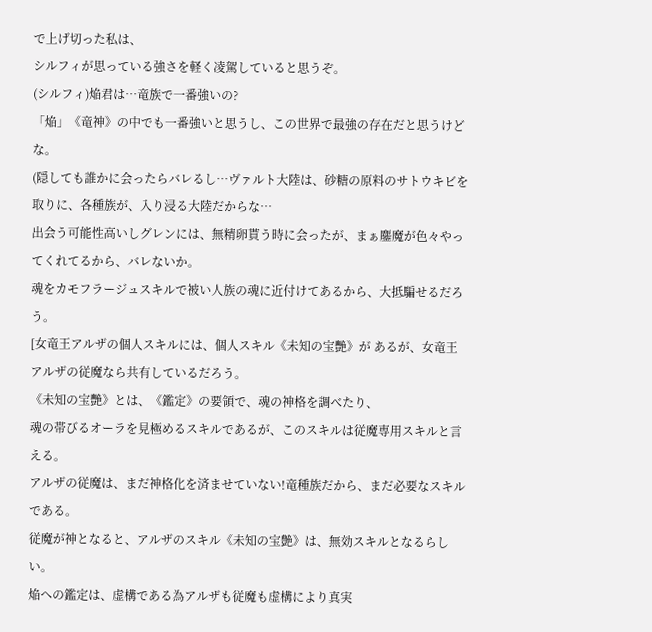で上げ切った私は、
シルフィが思っている強さを軽く凌駕していると思うぞ。
(シルフィ)焔君は…竜族で一番強いの?
「焔」《竜神》の中でも一番強いと思うし、この世界で最強の存在だと思うけどな。
(隠しても誰かに会ったらバレるし…ヴァルト大陸は、砂糖の原料のサトウキビを取りに、各種族が、入り浸る大陸だからな…
出会う可能性高いしグレンには、無精卵貰う時に会ったが、まぁ鏖魔が色々やってくれてるから、バレないか。
魂をカモフラージュスキルで被い人族の魂に近付けてあるから、大抵騙せるだろう。
[女竜王アルザの個人スキルには、個人スキル《未知の宝艷》が あるが、女竜王アルザの従魔なら共有しているだろう。
《未知の宝艷》とは、《鑑定》の要領で、魂の神格を調べたり、
魂の帯びるオーラを見極めるスキルであるが、このスキルは従魔専用スキルと言える。
アルザの従魔は、まだ神格化を済ませていない!竜種族だから、まだ必要なスキルである。
従魔が神となると、アルザのスキル《未知の宝艶》は、無効スキルとなるらしい。
焔への鑑定は、虚構である為アルザも従魔も虚構により真実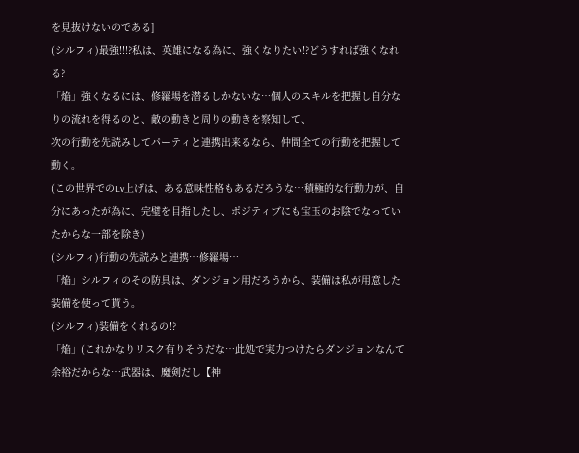を見抜けないのである]
(シルフィ)最強!!!?私は、英雄になる為に、強くなりたい!?どうすれば強くなれる?
「焔」強くなるには、修羅場を潜るしかないな…個人のスキルを把握し自分なりの流れを得るのと、敵の動きと周りの動きを察知して、
次の行動を先読みしてパーティと連携出来るなら、仲間全ての行動を把握して動く。
(この世界でのLv上げは、ある意味性格もあるだろうな…積極的な行動力が、自分にあったが為に、完璧を目指したし、ポジティブにも宝玉のお陰でなっていたからな一部を除き)
(シルフィ)行動の先読みと連携…修羅場…
「焔」シルフィのその防具は、ダンジョン用だろうから、装備は私が用意した装備を使って貰う。
(シルフィ)装備をくれるの!?
「焔」(これかなりリスク有りそうだな…此処で実力つけたらダンジョンなんて余裕だからな…武器は、魔剣だし【神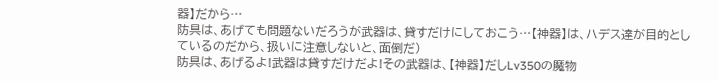器】だから…
防具は、あげても問題ないだろうが武器は、貸すだけにしておこう…【神器】は、ハデス達が目的としているのだから、扱いに注意しないと、面倒だ)
防具は、あげるよ!武器は貸すだけだよ!その武器は、【神器】だしLv350の魔物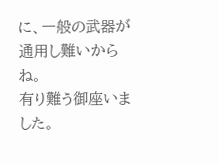に、一般の武器が通用し難いからね。
有り難う御座いました。